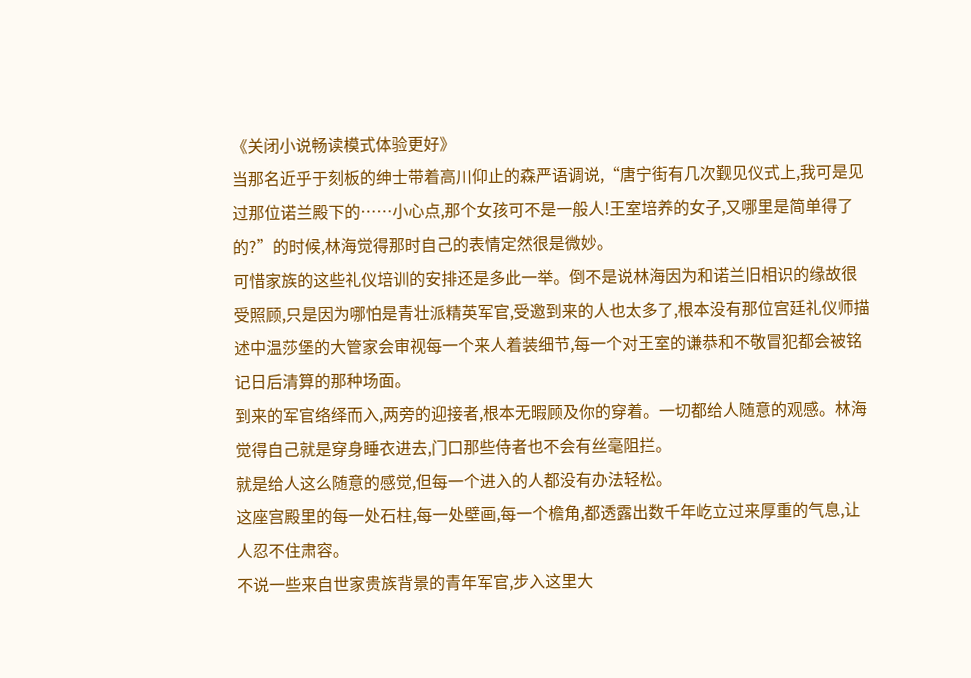《关闭小说畅读模式体验更好》
当那名近乎于刻板的绅士带着高川仰止的森严语调说,“唐宁街有几次觐见仪式上,我可是见过那位诺兰殿下的……小心点,那个女孩可不是一般人!王室培养的女子,又哪里是简单得了的?”的时候,林海觉得那时自己的表情定然很是微妙。
可惜家族的这些礼仪培训的安排还是多此一举。倒不是说林海因为和诺兰旧相识的缘故很受照顾,只是因为哪怕是青壮派精英军官,受邀到来的人也太多了,根本没有那位宫廷礼仪师描述中温莎堡的大管家会审视每一个来人着装细节,每一个对王室的谦恭和不敬冒犯都会被铭记日后清算的那种场面。
到来的军官络绎而入,两旁的迎接者,根本无暇顾及你的穿着。一切都给人随意的观感。林海觉得自己就是穿身睡衣进去,门口那些侍者也不会有丝毫阻拦。
就是给人这么随意的感觉,但每一个进入的人都没有办法轻松。
这座宫殿里的每一处石柱,每一处壁画,每一个檐角,都透露出数千年屹立过来厚重的气息,让人忍不住肃容。
不说一些来自世家贵族背景的青年军官,步入这里大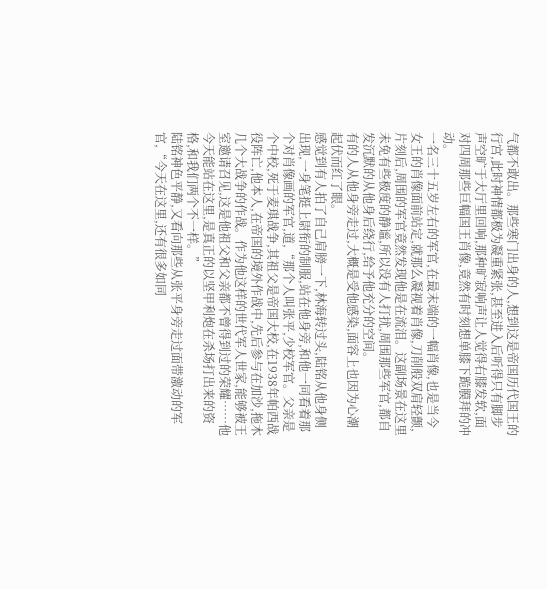气都不敢出。那些寒门出身的人,想到这是帝国历代国王的行宫,此时神情都极为凝重紧张,甚至进入后听得只有脚步声空旷于大厅里回响,那种旷寂响声让人觉得右膝发软,面对四周那些巨幅国王肖像,竟然有时刻想单膝下跪膜拜的冲动。
一名三十五岁左右的军官,在最末端的一幅肖像,也是当今女王的肖像面前站定,就那么凝视着肖像,刀削般双肩轻颤,片刻后,周围的军官竟然发现他是在流泪。这副场景在这里未免有些极度的静谧,所以没有人打扰,周围那些军官,都自发沉默的从他身后绕行,给予他充分的空间。
有的人从他身旁走过,大概是受他感染,面容上也因为心潮起伏而红了眼。
感觉到有人拍了自己肩膀一下,林海转过头,陆铭从他身侧出现,一身笔挺上尉衔的制服,站在他身旁,和他一同看着那个对肖像画的军官,道,“那个人叫张平,少校军官。父亲是个中校,死于麦琪战争,其祖父是帝国大校,在1938年帕西战役阵亡,他本人,在帝国的境外作战中,先后参与在加沙,拖木几个大战争的作战。作为他这样的世代军人世家,能够被王室邀请召见,这是他祖父和父亲都不曾得到过的荣耀……他今天能站在这里,是真正的以坚甲利炮在杀场打出来的资格,和我们两个不一样。”
陆铭神色平静,又看向那些从张平身旁走过面带激动的军官,“今天在这里,还有很多如同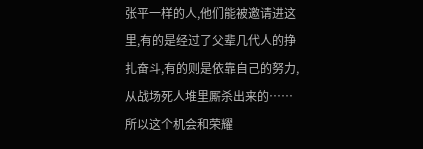张平一样的人,他们能被邀请进这里,有的是经过了父辈几代人的挣扎奋斗,有的则是依靠自己的努力,从战场死人堆里厮杀出来的……所以这个机会和荣耀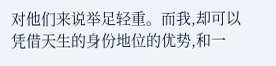对他们来说举足轻重。而我,却可以凭借天生的身份地位的优势,和一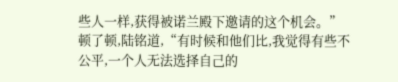些人一样,获得被诺兰殿下邀请的这个机会。”
顿了顿,陆铭道,“有时候和他们比,我觉得有些不公平,一个人无法选择自己的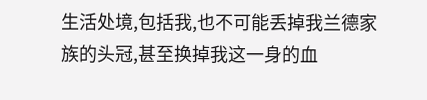生活处境,包括我,也不可能丢掉我兰德家族的头冠,甚至换掉我这一身的血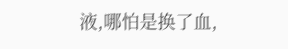液,哪怕是换了血,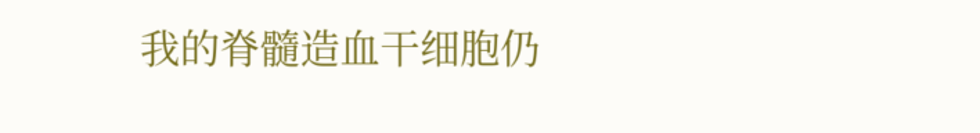我的脊髓造血干细胞仍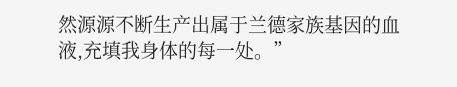然源源不断生产出属于兰德家族基因的血液,充填我身体的每一处。”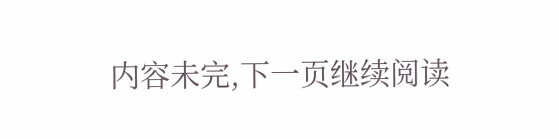内容未完,下一页继续阅读